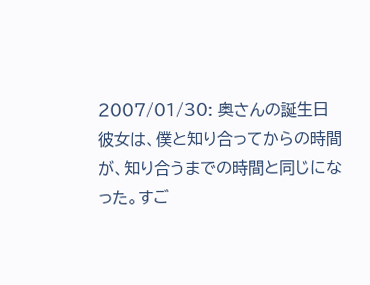2007/01/30: 奥さんの誕生日
彼女は、僕と知り合ってからの時間が、知り合うまでの時間と同じになった。すご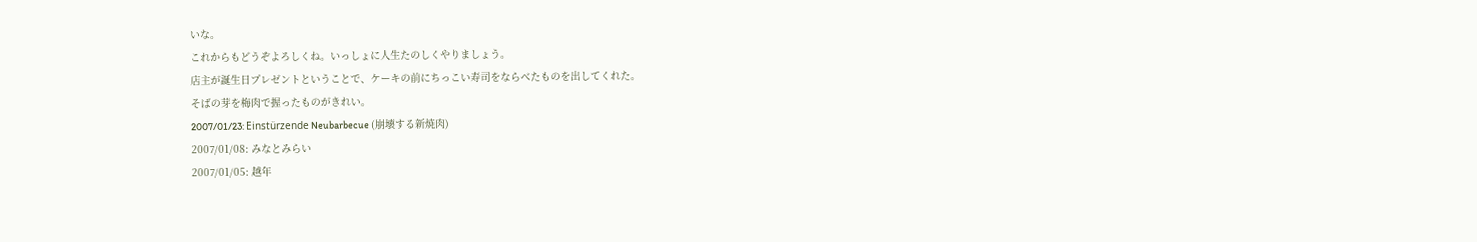いな。
これからもどうぞよろしくね。いっしょに人生たのしくやりましょう。
店主が誕生日プレゼントということで、ケーキの前にちっこい寿司をならべたものを出してくれた。
そばの芽を梅肉で握ったものがきれい。
2007/01/23: Einstürzende Neubarbecue (崩壊する新焼肉)
2007/01/08: みなとみらい
2007/01/05: 越年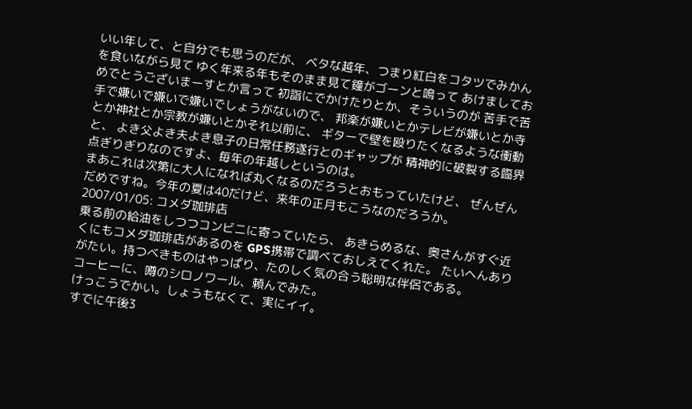いい年して、と自分でも思うのだが、 ベタな越年、つまり紅白をコタツでみかんを食いながら見て ゆく年来る年もそのまま見て鐘がゴーンと鳴って あけましておめでとうございまーすとか言って 初詣にでかけたりとか、そういうのが 苦手で苦手で嫌いで嫌いで嫌いでしょうがないので、 邦楽が嫌いとかテレビが嫌いとか寺とか神社とか宗教が嫌いとかそれ以前に、 ギターで壁を殴りたくなるような衝動と、 よき父よき夫よき息子の日常任務遂行とのギャップが 精神的に破裂する臨界点ぎりぎりなのですよ、毎年の年越しというのは。
まあこれは次第に大人になれば丸くなるのだろうとおもっていたけど、 ぜんぜんだめですね。今年の夏は40だけど、来年の正月もこうなのだろうか。
2007/01/05: コメダ珈琲店
乗る前の給油をしつつコンビニに寄っていたら、 あきらめるな、奥さんがすぐ近くにもコメダ珈琲店があるのを GPS携帯で調べておしえてくれた。 たいへんありがたい。持つべきものはやっぱり、たのしく気の合う聡明な伴侶である。
コーヒーに、噂のシロノワール、頼んでみた。
けっこうでかい。しょうもなくて、実にイイ。
すでに午後3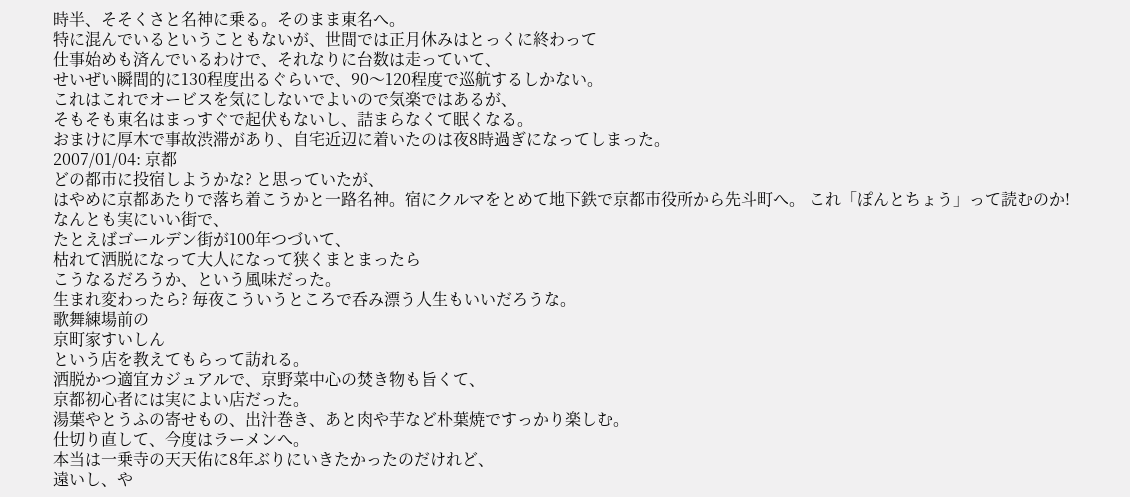時半、そそくさと名神に乗る。そのまま東名へ。
特に混んでいるということもないが、世間では正月休みはとっくに終わって
仕事始めも済んでいるわけで、それなりに台数は走っていて、
せいぜい瞬間的に130程度出るぐらいで、90〜120程度で巡航するしかない。
これはこれでオービスを気にしないでよいので気楽ではあるが、
そもそも東名はまっすぐで起伏もないし、詰まらなくて眠くなる。
おまけに厚木で事故渋滞があり、自宅近辺に着いたのは夜8時過ぎになってしまった。
2007/01/04: 京都
どの都市に投宿しようかな? と思っていたが、
はやめに京都あたりで落ち着こうかと一路名神。宿にクルマをとめて地下鉄で京都市役所から先斗町へ。 これ「ぽんとちょう」って読むのか!
なんとも実にいい街で、
たとえばゴールデン街が100年つづいて、
枯れて洒脱になって大人になって狭くまとまったら
こうなるだろうか、という風味だった。
生まれ変わったら? 毎夜こういうところで呑み漂う人生もいいだろうな。
歌舞練場前の
京町家すいしん
という店を教えてもらって訪れる。
洒脱かつ適宜カジュアルで、京野菜中心の焚き物も旨くて、
京都初心者には実によい店だった。
湯葉やとうふの寄せもの、出汁巻き、あと肉や芋など朴葉焼ですっかり楽しむ。
仕切り直して、今度はラーメンへ。
本当は一乗寺の天天佑に8年ぶりにいきたかったのだけれど、
遠いし、や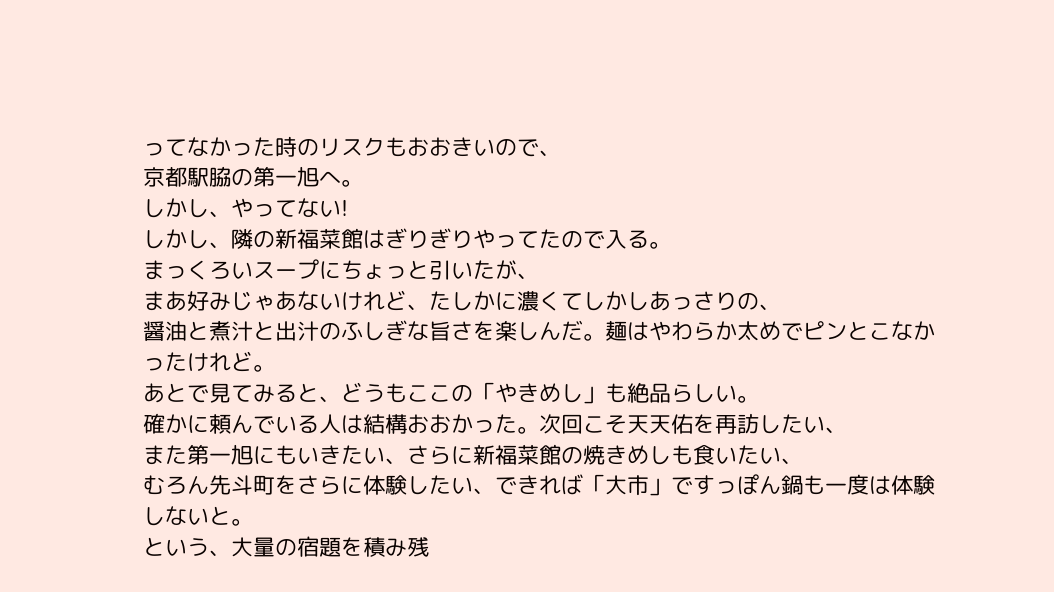ってなかった時のリスクもおおきいので、
京都駅脇の第一旭へ。
しかし、やってない!
しかし、隣の新福菜館はぎりぎりやってたので入る。
まっくろいスープにちょっと引いたが、
まあ好みじゃあないけれど、たしかに濃くてしかしあっさりの、
醤油と煮汁と出汁のふしぎな旨さを楽しんだ。麺はやわらか太めでピンとこなかったけれど。
あとで見てみると、どうもここの「やきめし」も絶品らしい。
確かに頼んでいる人は結構おおかった。次回こそ天天佑を再訪したい、
また第一旭にもいきたい、さらに新福菜館の焼きめしも食いたい、
むろん先斗町をさらに体験したい、できれば「大市」ですっぽん鍋も一度は体験しないと。
という、大量の宿題を積み残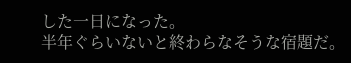した一日になった。
半年ぐらいないと終わらなそうな宿題だ。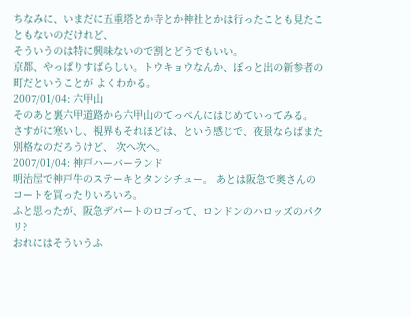ちなみに、いまだに五重塔とか寺とか神社とかは行ったことも見たこともないのだけれど、
そういうのは特に興味ないので割とどうでもいい。
京都、やっぱりすばらしい。トウキョウなんか、ぽっと出の新参者の町だということが よくわかる。
2007/01/04: 六甲山
そのあと裏六甲道路から六甲山のてっぺんにはじめていってみる。 さすがに寒いし、視界もそれほどは、という感じで、夜景ならばまた別格なのだろうけど、 次へ次へ。
2007/01/04: 神戸ハーバーランド
明治屋で神戸牛のステーキとタンシチュー。 あとは阪急で奥さんのコートを買ったりいろいろ。
ふと思ったが、阪急デパートのロゴって、ロンドンのハロッズのパクリ?
おれにはそういうふ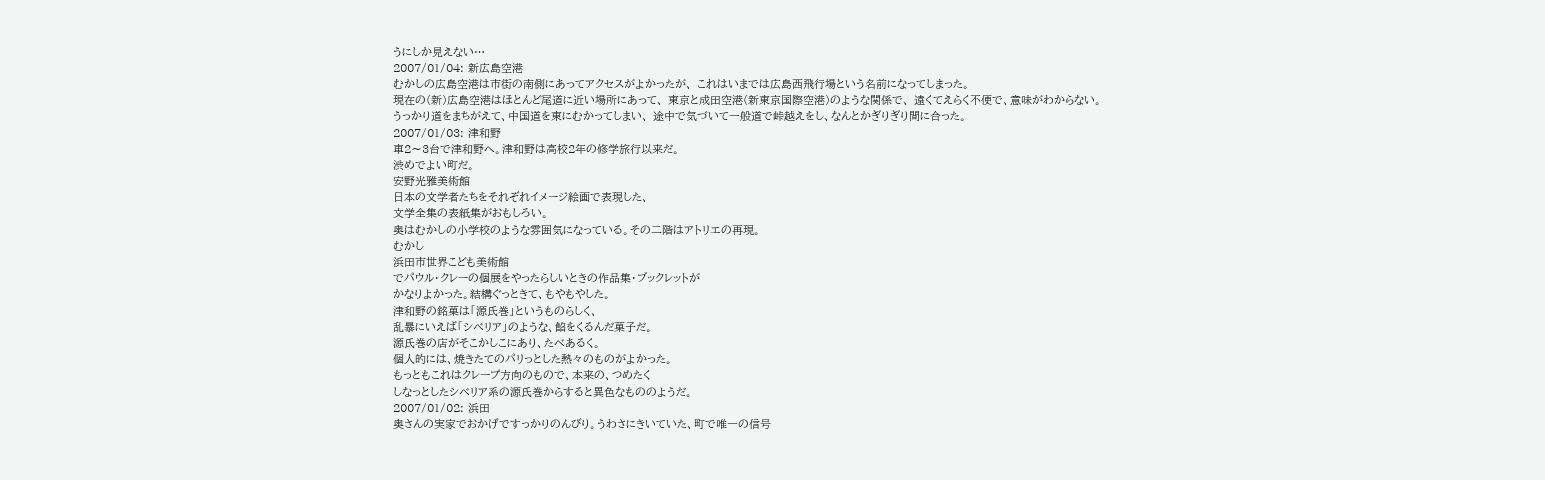うにしか見えない…
2007/01/04: 新広島空港
むかしの広島空港は市街の南側にあってアクセスがよかったが、 これはいまでは広島西飛行場という名前になってしまった。
現在の(新)広島空港はほとんど尾道に近い場所にあって、 東京と成田空港(新東京国際空港)のような関係で、 遠くてえらく不便で、意味がわからない。
うっかり道をまちがえて、中国道を東にむかってしまい、 途中で気づいて一般道で峠越えをし、なんとかぎりぎり間に合った。
2007/01/03: 津和野
車2〜3台で津和野へ。津和野は高校2年の修学旅行以来だ。
渋めでよい町だ。
安野光雅美術館
日本の文学者たちをそれぞれイメージ絵画で表現した、
文学全集の表紙集がおもしろい。
奥はむかしの小学校のような雰囲気になっている。その二階はアトリエの再現。
むかし
浜田市世界こども美術館
でパウル・クレーの個展をやったらしいときの作品集・ブックレットが
かなりよかった。結構ぐっときて、もやもやした。
津和野の銘菓は「源氏巻」というものらしく、
乱暴にいえば「シベリア」のような、餡をくるんだ菓子だ。
源氏巻の店がそこかしこにあり、たべあるく。
個人的には、焼きたてのパリっとした熱々のものがよかった。
もっともこれはクレープ方向のもので、本来の、つめたく
しなっとしたシベリア系の源氏巻からすると異色なもののようだ。
2007/01/02: 浜田
奥さんの実家でおかげですっかりのんびり。うわさにきいていた、町で唯一の信号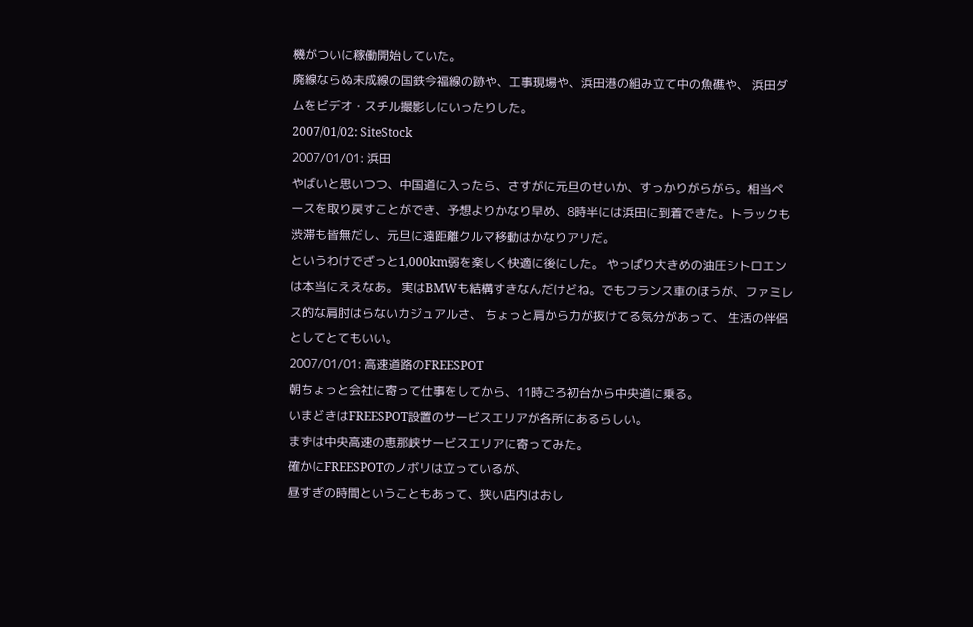機がついに稼働開始していた。
廃線ならぬ未成線の国鉄今福線の跡や、工事現場や、浜田港の組み立て中の魚礁や、 浜田ダムをビデオ・スチル撮影しにいったりした。
2007/01/02: SiteStock
2007/01/01: 浜田
やばいと思いつつ、中国道に入ったら、さすがに元旦のせいか、すっかりがらがら。相当ペースを取り戻すことができ、予想よりかなり早め、8時半には浜田に到着できた。トラックも渋滞も皆無だし、元旦に遠距離クルマ移動はかなりアリだ。
というわけでざっと1,000km弱を楽しく快適に後にした。 やっぱり大きめの油圧シトロエンは本当にええなあ。 実はBMWも結構すきなんだけどね。でもフランス車のほうが、ファミレス的な肩肘はらないカジュアルさ、 ちょっと肩から力が抜けてる気分があって、 生活の伴侶としてとてもいい。
2007/01/01: 高速道路のFREESPOT
朝ちょっと会社に寄って仕事をしてから、11時ごろ初台から中央道に乗る。
いまどきはFREESPOT設置のサービスエリアが各所にあるらしい。
まずは中央高速の恵那峡サービスエリアに寄ってみた。
確かにFREESPOTのノボリは立っているが、
昼すぎの時間ということもあって、狭い店内はおし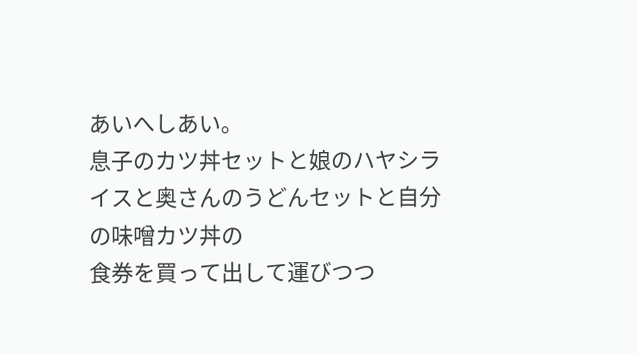あいへしあい。
息子のカツ丼セットと娘のハヤシライスと奥さんのうどんセットと自分の味噌カツ丼の
食券を買って出して運びつつ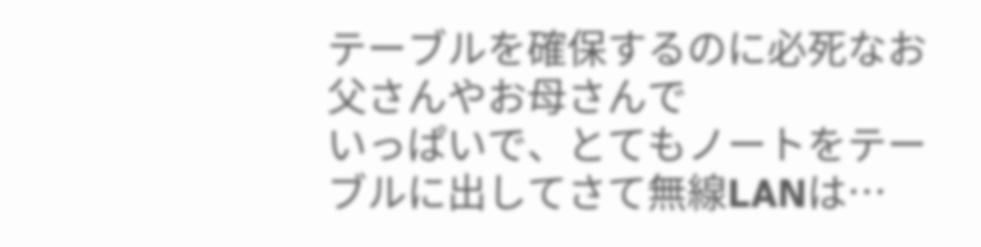テーブルを確保するのに必死なお父さんやお母さんで
いっぱいで、とてもノートをテーブルに出してさて無線LANは…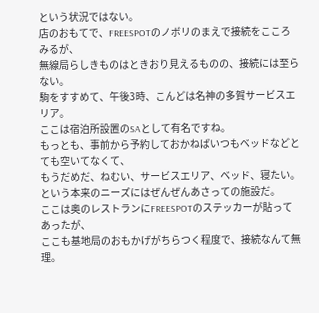という状況ではない。
店のおもてで、FREESPOTのノボリのまえで接続をこころみるが、
無線局らしきものはときおり見えるものの、接続には至らない。
駒をすすめて、午後3時、こんどは名神の多賀サービスエリア。
ここは宿泊所設置のSAとして有名ですね。
もっとも、事前から予約しておかねばいつもベッドなどとても空いてなくて、
もうだめだ、ねむい、サービスエリア、ベッド、寝たい。
という本来のニーズにはぜんぜんあさっての施設だ。
ここは奥のレストランにFREESPOTのステッカーが貼ってあったが、
ここも基地局のおもかげがちらつく程度で、接続なんて無理。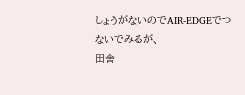しょうがないのでAIR-EDGEでつないでみるが、
田舎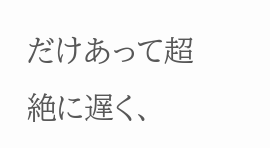だけあって超絶に遅く、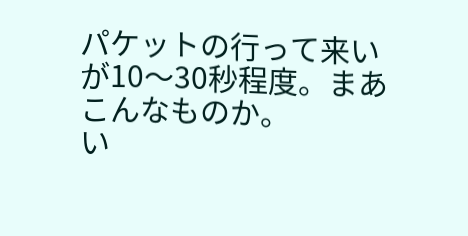パケットの行って来いが10〜30秒程度。まあこんなものか。
い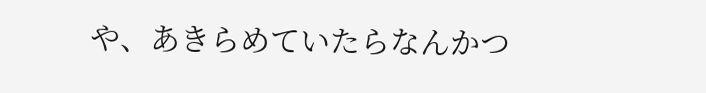や、あきらめていたらなんかつ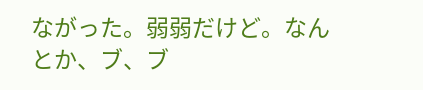ながった。弱弱だけど。なんとか、ブ、ブ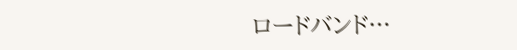ロードバンド…